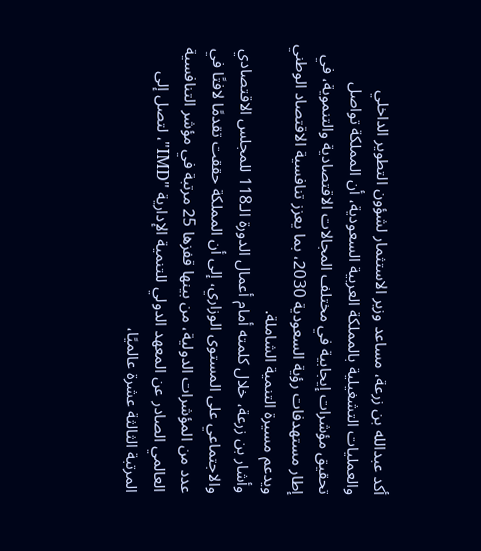أكد عبدالله بن زرعة، مساعد وزير الاستثمار لشؤون التطوير الداخلي والعمليات التشغيلية بالمملكة العربية السعودية، أن المملكة تواصل تحقيق مؤشرات إيجابية في مختلف المجالات الاقتصادية والتنموية، في إطار مستهدفات رؤية السعودية 2030، بما يعزز تنافسية الاقتصاد الوطني ويدعم مسيرة التنمية الشاملة.
وأشار بن زرعة، خلال كلمته أمام أعمال الدورة الـ118 للمجلس الاقتصادي والاجتماعي على المستوى الوزاري، إلى أن المملكة حققت تقدمًا لافتًا في عدد من المؤشرات الدولية، من بينها قفزها 25 مرتبة في مؤشر التنافسية العالمي الصادر عن المعهد الدولي للتنمية الإدارية "IMD"، لتصل إلى المرتبة الثالثة عشرة عالميًا،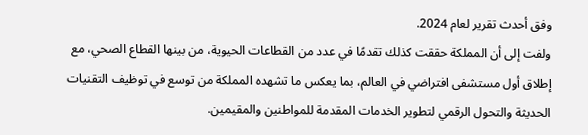وفق أحدث تقرير لعام 2024.
ولفت إلى أن المملكة حققت كذلك تقدمًا في عدد من القطاعات الحيوية، من بينها القطاع الصحي، مع إطلاق أول مستشفى افتراضي في العالم، بما يعكس ما تشهده المملكة من توسع في توظيف التقنيات الحديثة والتحول الرقمي لتطوير الخدمات المقدمة للمواطنين والمقيمين.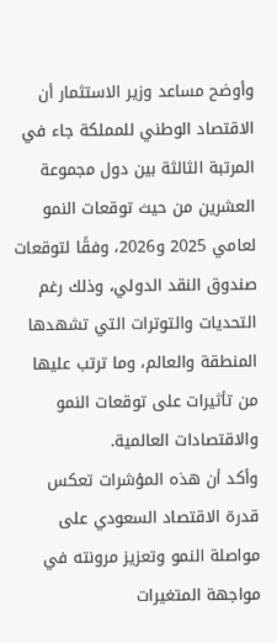وأوضح مساعد وزير الاستثمار أن الاقتصاد الوطني للمملكة جاء في المرتبة الثالثة بين دول مجموعة العشرين من حيث توقعات النمو لعامي 2025 و2026، وفقًا لتوقعات صندوق النقد الدولي، وذلك رغم التحديات والتوترات التي تشهدها المنطقة والعالم، وما ترتب عليها من تأثيرات على توقعات النمو والاقتصادات العالمية.
وأكد أن هذه المؤشرات تعكس قدرة الاقتصاد السعودي على مواصلة النمو وتعزيز مرونته في مواجهة المتغيرات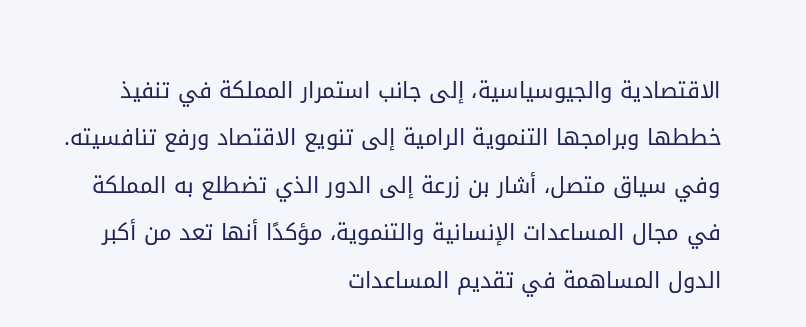الاقتصادية والجيوسياسية، إلى جانب استمرار المملكة في تنفيذ خططها وبرامجها التنموية الرامية إلى تنويع الاقتصاد ورفع تنافسيته.
وفي سياق متصل، أشار بن زرعة إلى الدور الذي تضطلع به المملكة في مجال المساعدات الإنسانية والتنموية، مؤكدًا أنها تعد من أكبر الدول المساهمة في تقديم المساعدات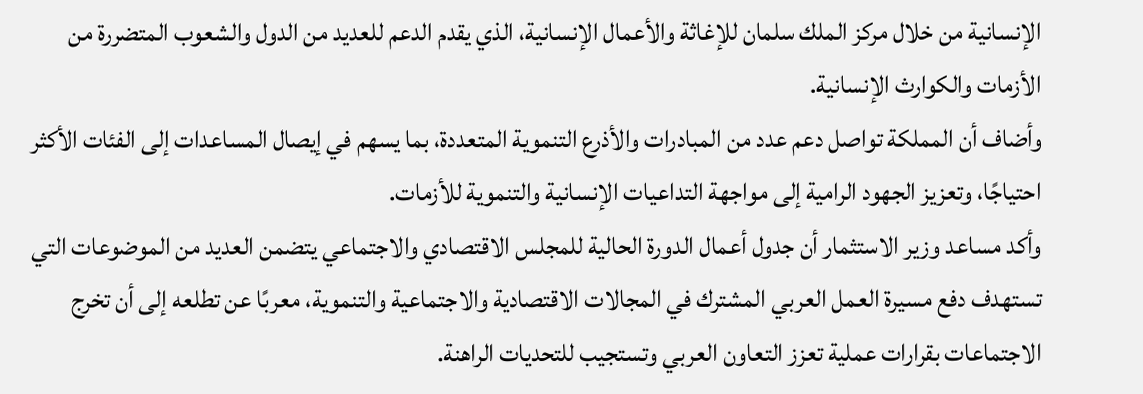الإنسانية من خلال مركز الملك سلمان للإغاثة والأعمال الإنسانية، الذي يقدم الدعم للعديد من الدول والشعوب المتضررة من الأزمات والكوارث الإنسانية.
وأضاف أن المملكة تواصل دعم عدد من المبادرات والأذرع التنموية المتعددة، بما يسهم في إيصال المساعدات إلى الفئات الأكثر احتياجًا، وتعزيز الجهود الرامية إلى مواجهة التداعيات الإنسانية والتنموية للأزمات.
وأكد مساعد وزير الاستثمار أن جدول أعمال الدورة الحالية للمجلس الاقتصادي والاجتماعي يتضمن العديد من الموضوعات التي تستهدف دفع مسيرة العمل العربي المشترك في المجالات الاقتصادية والاجتماعية والتنموية، معربًا عن تطلعه إلى أن تخرج الاجتماعات بقرارات عملية تعزز التعاون العربي وتستجيب للتحديات الراهنة.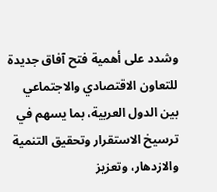وشدد على أهمية فتح آفاق جديدة للتعاون الاقتصادي والاجتماعي بين الدول العربية، بما يسهم في ترسيخ الاستقرار وتحقيق التنمية والازدهار، وتعزيز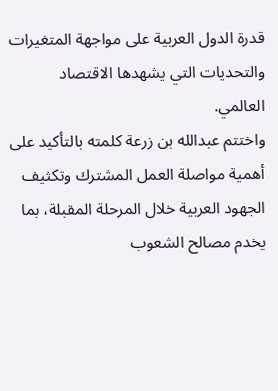قدرة الدول العربية على مواجهة المتغيرات والتحديات التي يشهدها الاقتصاد العالمي.
واختتم عبدالله بن زرعة كلمته بالتأكيد على أهمية مواصلة العمل المشترك وتكثيف الجهود العربية خلال المرحلة المقبلة، بما يخدم مصالح الشعوب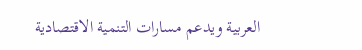العربية ويدعم مسارات التنمية الاقتصادية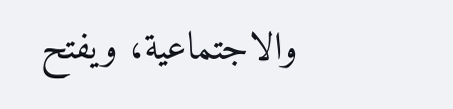والاجتماعية، ويفتح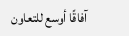آفاقًا أوسع للتعاون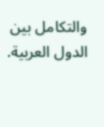والتكامل بين الدول العربية.